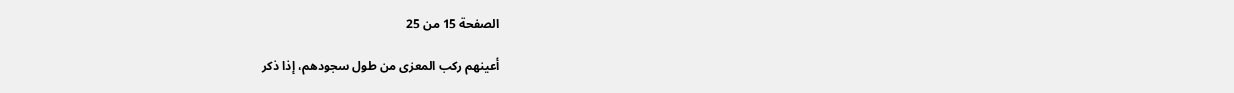الصفحة 15 من 25

أعينهم ركب المعزى من طول سجودهم، إذا ذكر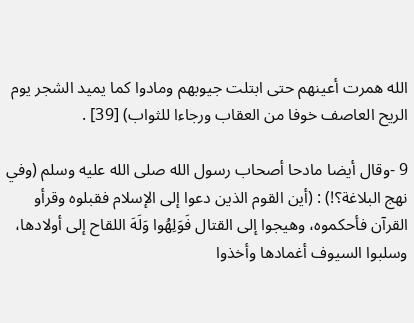الله همرت أعينهم حتى ابتلت جيوبهم ومادوا كما يميد الشجر يوم الريح العاصف خوفا من العقاب ورجاءا للثواب) [39] .

9 -وقال أيضا مادحا أصحاب رسول الله صلى الله عليه وسلم (وفي نهج البلاغة؟!) : (أين القوم الذين دعوا إلى الإسلام فقبلوه وقرأو القرآن فأحكموه، وهيجوا إلى القتال فَوَلِهُوا وَلَهَ اللقاح إلى أولادها، وسلبوا السيوف أغمادها وأخذوا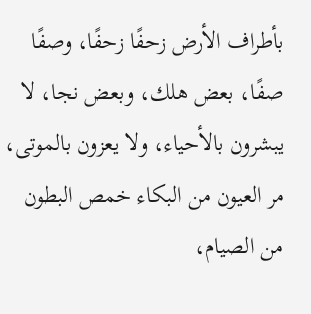بأطراف الأرض زحفًا زحفًا، وصفًا صفًا، بعض هلك، وبعض نجا، لا يبشرون بالأحياء، ولا يعزون بالموتى، مر العيون من البكاء خمص البطون من الصيام،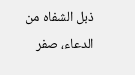ذبل الشفاه من الدعاء، صفر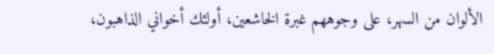الألوان من السهر، على وجوههم غبرة الخاشعين، أولئك أخواني الذاهبون،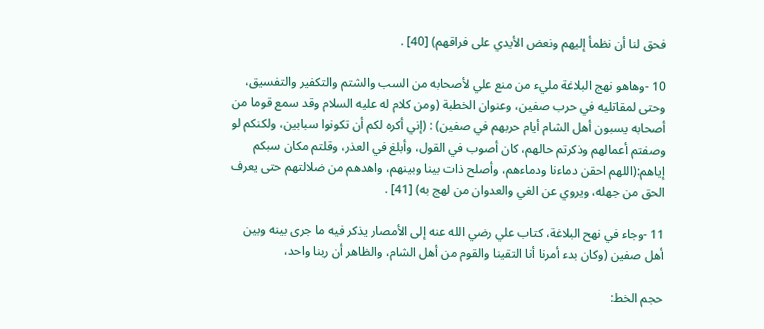فحق لنا أن نظمأ إليهم ونعض الأيدي على فراقهم) [40] .

10 -وهاهو نهج البلاغة مليء من منع علي لأصحابه من السب والشتم والتكفير والتفسيق، وحتى لمقاتليه في حرب صفين، وعنوان الخطبة (ومن كلام له عليه السلام وقد سمع قوما من أصحابه يسبون أهل الشام أيام حربهم في صفين) : (إني أكره لكم أن تكونوا سبابين، ولكنكم لو وصفتم أعمالهم وذكرتم حالهم، كان أصوب في القول، وأبلغ في العذر، وقلتم مكان سبكم إياهم:(اللهم احقن دماءنا ودماءهم، وأصلح ذات بينا وبينهم، واهدهم من ضلالتهم حتى يعرف الحق من جهله، ويروي عن الغي والعدوان من لهج به) [41] .

11 -وجاء في نهح البلاغة، كتاب علي رضي الله عنه إلى الأمصار يذكر فيه ما جرى بينه وبين أهل صفين (وكان بدء أمرنا أنا التقينا والقوم من أهل الشام، والظاهر أن ربنا واحد،

حجم الخط: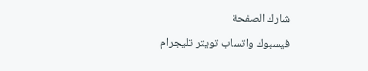شارك الصفحة
فيسبوك واتساب تويتر تليجرام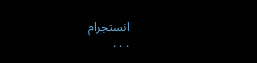انستجرام
. . .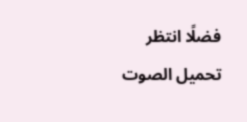فضلًا انتظر تحميل الصوت